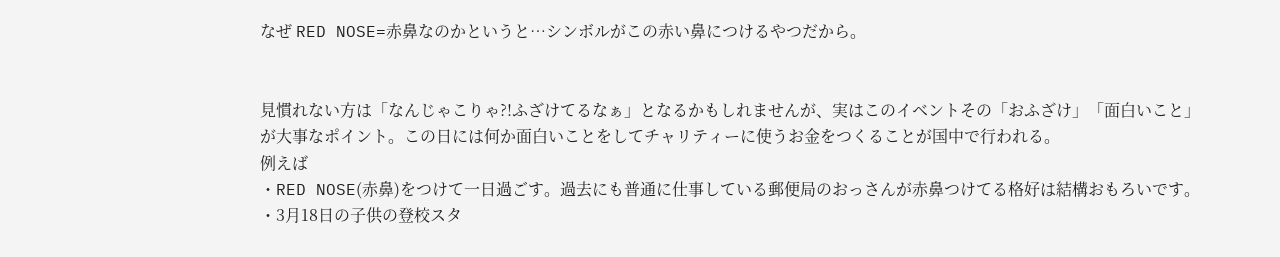なぜ RED NOSE=赤鼻なのかというと…シンボルがこの赤い鼻につけるやつだから。


見慣れない方は「なんじゃこりゃ?!ふざけてるなぁ」となるかもしれませんが、実はこのイベントその「おふざけ」「面白いこと」が大事なポイント。この日には何か面白いことをしてチャリティーに使うお金をつくることが国中で行われる。
例えば
・RED NOSE(赤鼻)をつけて一日過ごす。過去にも普通に仕事している郵便局のおっさんが赤鼻つけてる格好は結構おもろいです。
・3月18日の子供の登校スタ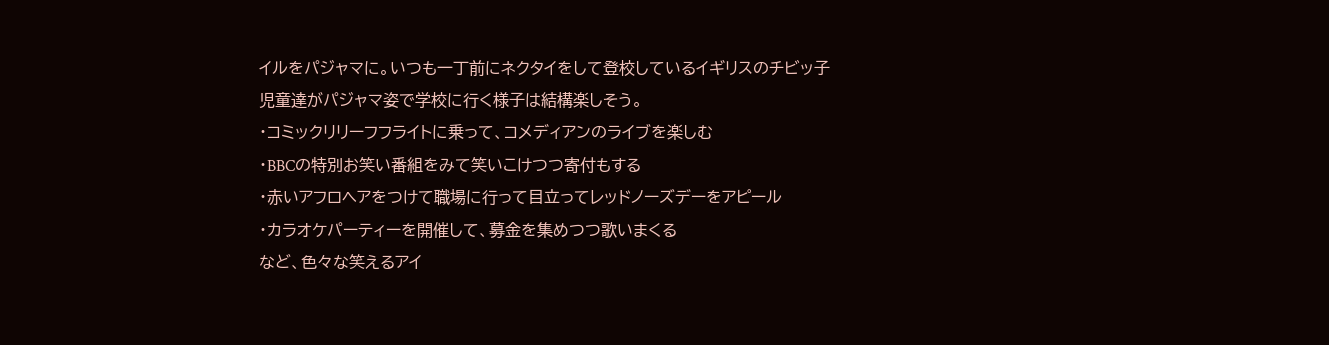イルをパジャマに。いつも一丁前にネクタイをして登校しているイギリスのチビッ子児童達がパジャマ姿で学校に行く様子は結構楽しそう。
・コミックリリーフフライトに乗って、コメディアンのライブを楽しむ
・BBCの特別お笑い番組をみて笑いこけつつ寄付もする
・赤いアフロヘアをつけて職場に行って目立ってレッドノーズデーをアピール
・カラオケパーティーを開催して、募金を集めつつ歌いまくる
など、色々な笑えるアイ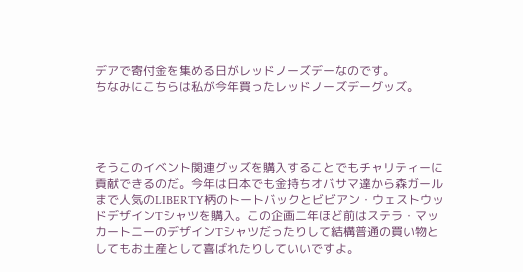デアで寄付金を集める日がレッドノーズデーなのです。
ちなみにこちらは私が今年買ったレッドノーズデーグッズ。




そうこのイベント関連グッズを購入することでもチャリティーに貢献できるのだ。今年は日本でも金持ちオバサマ達から森ガールまで人気のLIBERTY柄のトートバックとビビアン・ウェストウッドデザインTシャツを購入。この企画二年ほど前はステラ・マッカートニーのデザインTシャツだったりして結構普通の買い物としてもお土産として喜ばれたりしていいですよ。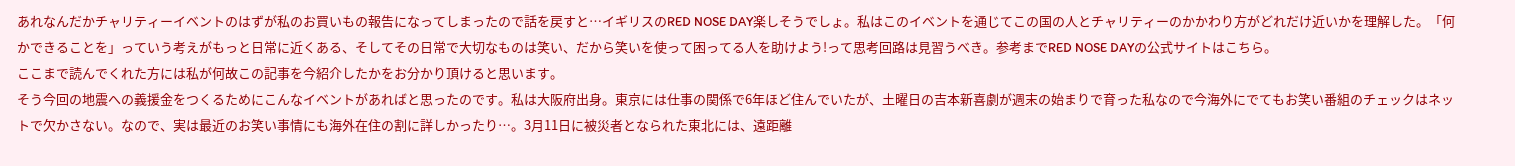あれなんだかチャリティーイベントのはずが私のお買いもの報告になってしまったので話を戻すと…イギリスのRED NOSE DAY楽しそうでしょ。私はこのイベントを通じてこの国の人とチャリティーのかかわり方がどれだけ近いかを理解した。「何かできることを」っていう考えがもっと日常に近くある、そしてその日常で大切なものは笑い、だから笑いを使って困ってる人を助けよう!って思考回路は見習うべき。参考までRED NOSE DAYの公式サイトはこちら。
ここまで読んでくれた方には私が何故この記事を今紹介したかをお分かり頂けると思います。
そう今回の地震への義援金をつくるためにこんなイベントがあればと思ったのです。私は大阪府出身。東京には仕事の関係で6年ほど住んでいたが、土曜日の吉本新喜劇が週末の始まりで育った私なので今海外にでてもお笑い番組のチェックはネットで欠かさない。なので、実は最近のお笑い事情にも海外在住の割に詳しかったり…。3月11日に被災者となられた東北には、遠距離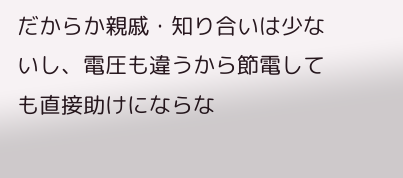だからか親戚・知り合いは少ないし、電圧も違うから節電しても直接助けにならな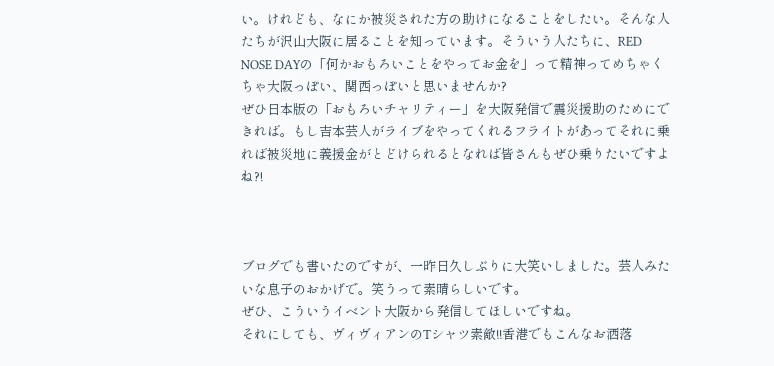い。けれども、なにか被災された方の助けになることをしたい。そんな人たちが沢山大阪に居ることを知っています。そういう人たちに、RED NOSE DAYの「何かおもろいことをやってお金を」って精神ってめちゃくちゃ大阪っぽい、関西っぽいと思いませんか?
ぜひ日本版の「おもろいチャリティー」を大阪発信で震災援助のためにできれば。もし吉本芸人がライブをやってくれるフライトがあってそれに乗れば被災地に義援金がとどけられるとなれば皆さんもぜひ乗りたいですよね?!



ブログでも書いたのですが、一昨日久しぶりに大笑いしました。芸人みたいな息子のおかげで。笑うって素晴らしいです。
ぜひ、こういうイベント大阪から発信してほしいですね。
それにしても、ヴィヴィアンのTシャツ素敵!!香港でもこんなお洒落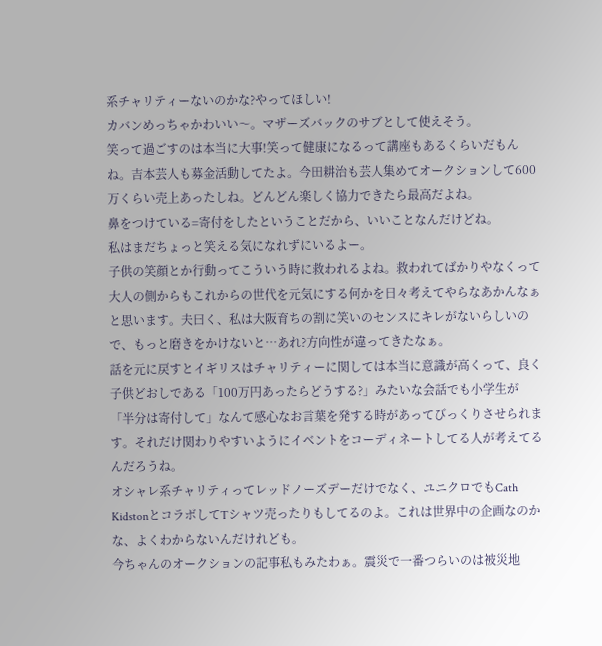系チャリティーないのかな?やってほしい!
カバンめっちゃかわいい〜。マザーズバックのサブとして使えそう。
笑って過ごすのは本当に大事!笑って健康になるって講座もあるくらいだもんね。吉本芸人も募金活動してたよ。今田耕治も芸人集めてオークションして600万くらい売上あったしね。どんどん楽しく協力できたら最高だよね。
鼻をつけている=寄付をしたということだから、いいことなんだけどね。
私はまだちょっと笑える気になれずにいるよー。
子供の笑顔とか行動ってこういう時に救われるよね。救われてばかりやなくって大人の側からもこれからの世代を元気にする何かを日々考えてやらなあかんなぁと思います。夫曰く、私は大阪育ちの割に笑いのセンスにキレがないらしいので、もっと磨きをかけないと…あれ?方向性が違ってきたなぁ。
話を元に戻すとイギリスはチャリティーに関しては本当に意識が高くって、良く子供どおしである「100万円あったらどうする?」みたいな会話でも小学生が「半分は寄付して」なんて感心なお言葉を発する時があってびっくりさせられます。それだけ関わりやすいようにイベントをコーディネートしてる人が考えてるんだろうね。
オシャレ系チャリティってレッドノーズデーだけでなく、ユニクロでもCath KidstonとコラボしてTシャツ売ったりもしてるのよ。これは世界中の企画なのかな、よくわからないんだけれども。
今ちゃんのオークションの記事私もみたわぁ。震災で一番つらいのは被災地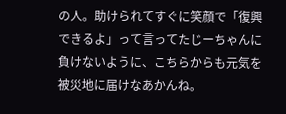の人。助けられてすぐに笑顔で「復興できるよ」って言ってたじーちゃんに負けないように、こちらからも元気を被災地に届けなあかんね。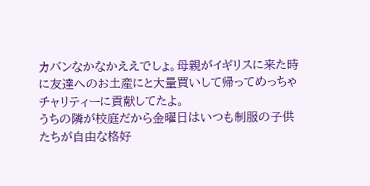カバンなかなかええでしょ。母親がイギリスに来た時に友達へのお土産にと大量買いして帰ってめっちゃチャリティーに貢献してたよ。
うちの隣が校庭だから金曜日はいつも制服の子供たちが自由な格好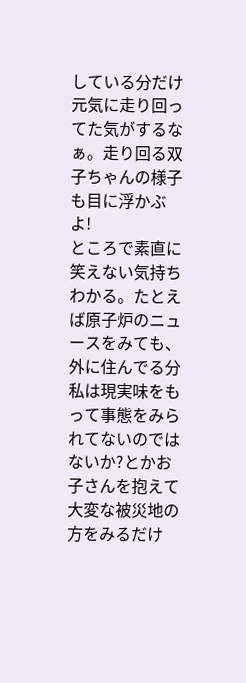している分だけ元気に走り回ってた気がするなぁ。走り回る双子ちゃんの様子も目に浮かぶよ!
ところで素直に笑えない気持ちわかる。たとえば原子炉のニュースをみても、外に住んでる分私は現実味をもって事態をみられてないのではないか?とかお子さんを抱えて大変な被災地の方をみるだけ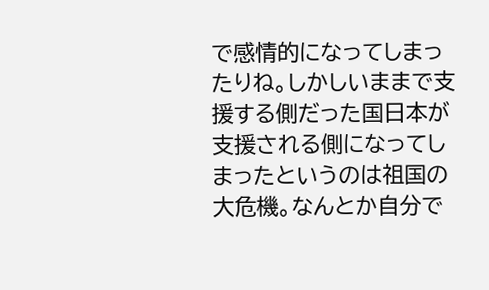で感情的になってしまったりね。しかしいままで支援する側だった国日本が支援される側になってしまったというのは祖国の大危機。なんとか自分で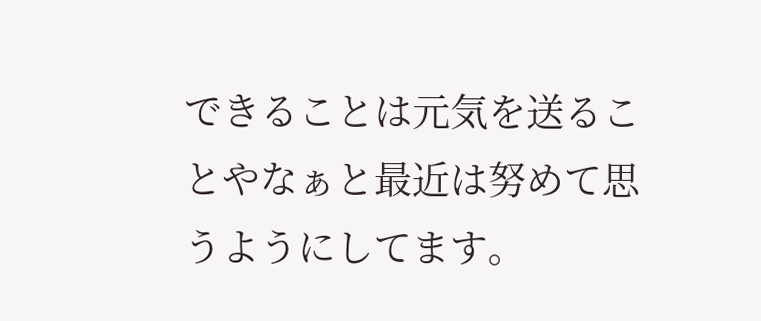できることは元気を送ることやなぁと最近は努めて思うようにしてます。